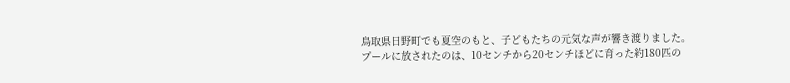鳥取県日野町でも夏空のもと、子どもたちの元気な声が響き渡りました。
プールに放されたのは、10センチから20センチほどに育った約180匹の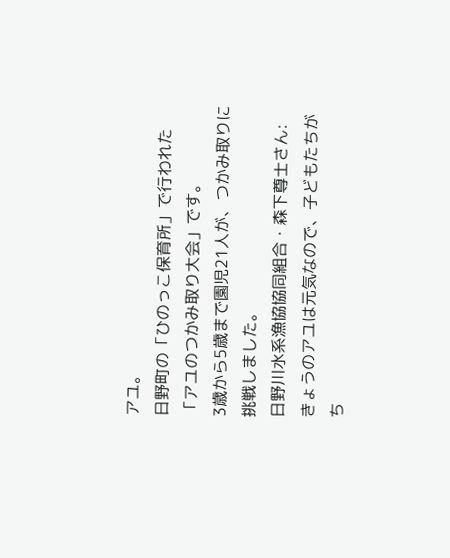アユ。
日野町の「ひのっこ保育所」で行われた「アユのつかみ取り大会」です。
3歳から5歳まで園児21人が、つかみ取りに挑戦しました。
日野川水系漁協協同組合・森下尊士さん:
きょうのアユは元気なので、子どもたちがち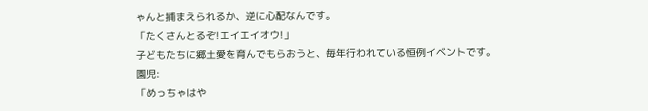ゃんと捕まえられるか、逆に心配なんです。
「たくさんとるぞ!エイエイオウ!」
子どもたちに郷土愛を育んでもらおうと、毎年行われている恒例イベントです。
園児:
「めっちゃはや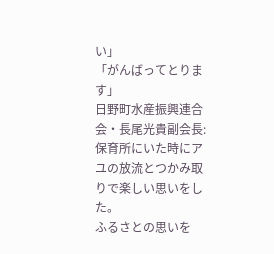い」
「がんばってとります」
日野町水産振興連合会・長尾光貴副会長:
保育所にいた時にアユの放流とつかみ取りで楽しい思いをした。
ふるさとの思いを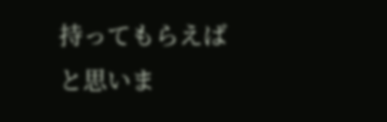持ってもらえばと思いま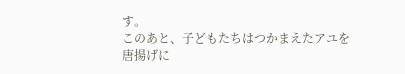す。
このあと、子どもたちはつかまえたアユを唐揚げに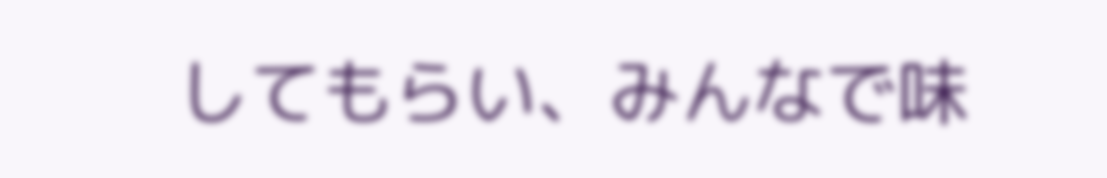してもらい、みんなで味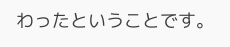わったということです。